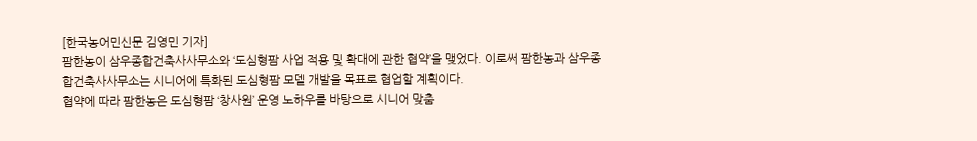[한국농어민신문 김영민 기자]
팜한농이 삼우종합건축사사무소와 ‘도심형팜 사업 적용 및 확대에 관한 협약’을 맺었다. 이로써 팜한농과 삼우종합건축사사무소는 시니어에 특화된 도심형팜 모델 개발을 목표로 협업할 계획이다.
협약에 따라 팜한농은 도심형팜 ‘창사원’ 운영 노하우를 바탕으로 시니어 맞춤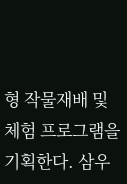형 작물재배 및 체험 프로그램을 기획한다. 삼우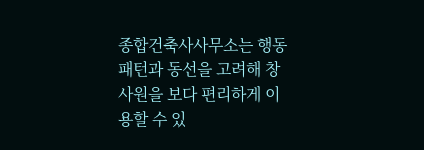종합건축사사무소는 행동 패턴과 동선을 고려해 창사원을 보다 편리하게 이용할 수 있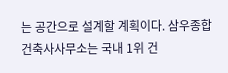는 공간으로 설계할 계획이다. 삼우종합건축사사무소는 국내 1위 건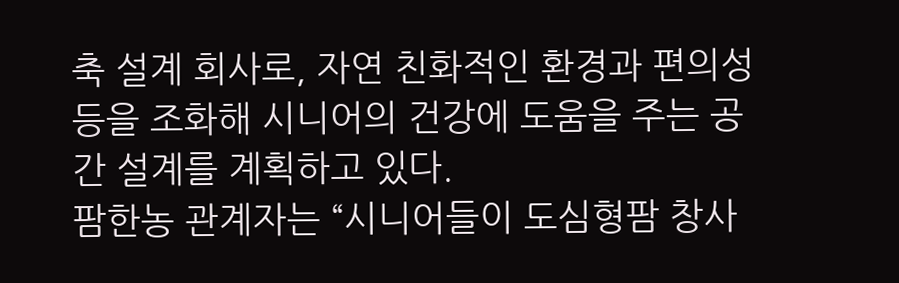축 설계 회사로, 자연 친화적인 환경과 편의성 등을 조화해 시니어의 건강에 도움을 주는 공간 설계를 계획하고 있다.
팜한농 관계자는 “시니어들이 도심형팜 창사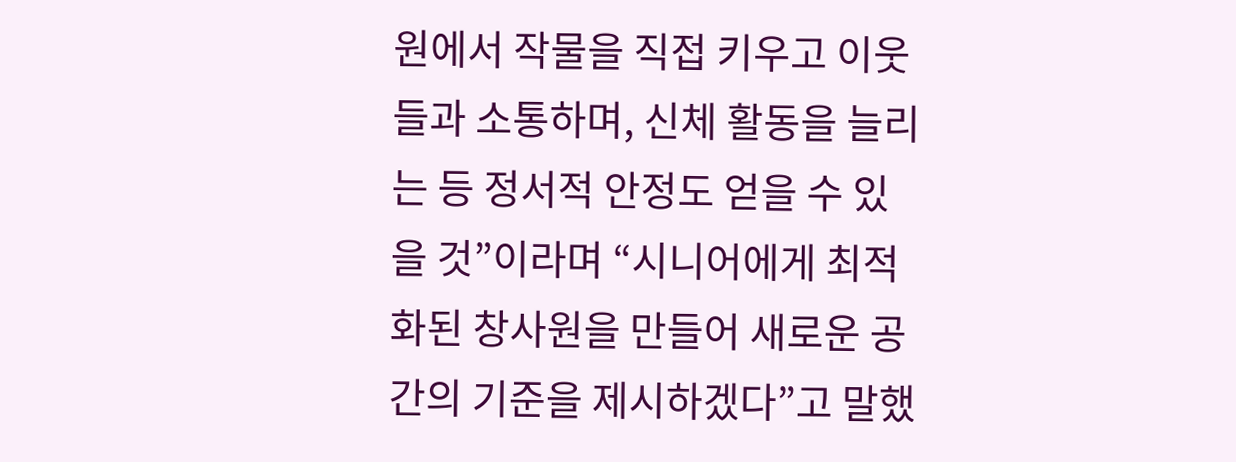원에서 작물을 직접 키우고 이웃들과 소통하며, 신체 활동을 늘리는 등 정서적 안정도 얻을 수 있을 것”이라며 “시니어에게 최적화된 창사원을 만들어 새로운 공간의 기준을 제시하겠다”고 말했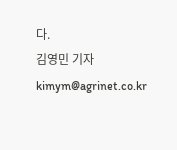다.
김영민 기자 kimym@agrinet.co.kr